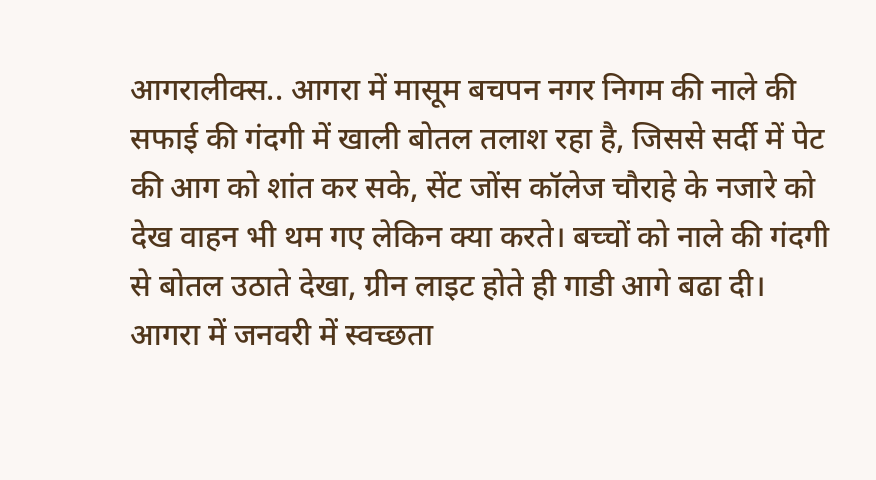आगरालीक्स.. आगरा में मासूम बचपन नगर निगम की नाले की सफाई की गंदगी में खाली बोतल तलाश रहा है, जिससे सर्दी में पेट की आग को शांत कर सके, सेंट जोंस कॉलेज चौराहे के नजारे को देख वाहन भी थम गए लेकिन क्या करते। बच्चों को नाले की गंदगी से बोतल उठाते देखा, ग्रीन लाइट होते ही गाडी आगे बढा दी।
आगरा में जनवरी में स्वच्छता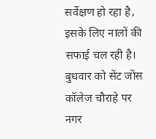सर्वेक्षण हो रहा है, इसके लिए नालों की सफाई चल रही है। बुधवार को सेंट जोंस कॉलेज चौराहे पर नगर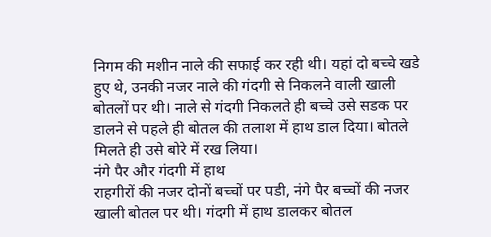निगम की मशीन नाले की सफाई कर रही थी। यहां दो बच्चे खडे हुए थे, उनकी नजर नाले की गंदगी से निकलने वाली खाली बोतलों पर थी। नाले से गंदगी निकलते ही बच्चे उसे सडक पर डालने से पहले ही बोतल की तलाश में हाथ डाल दिया। बोतले मिलते ही उसे बोरे में रख लिया।
नंगे पैर और गंदगी में हाथ
राहगीरों की नजर दोनों बच्चों पर पडी, नंगे पैर बच्चों की नजर खाली बोतल पर थी। गंदगी में हाथ डालकर बोतल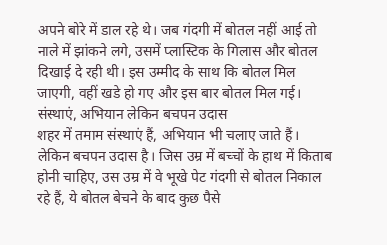अपने बोरे में डाल रहे थे। जब गंदगी में बोतल नहीं आई तो नाले में झांकने लगे, उसमें प्लास्टिक के गिलास और बोतल दिखाई दे रही थी। इस उम्मीद के साथ कि बोतल मिल जाएगी, वहीं खडे हो गए और इस बार बोतल मिल गई।
संस्थाएं, अभियान लेकिन बचपन उदास
शहर में तमाम संस्थाएं हैं, अभियान भी चलाए जाते हैं। लेकिन बचपन उदास है। जिस उम्र में बच्चों के हाथ में किताब होनी चाहिए, उस उम्र में वे भूखे पेट गंदगी से बोतल निकाल रहे हैं, ये बोतल बेचने के बाद कुछ पैसे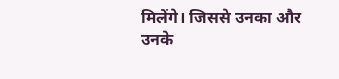मिलेंगे। जिससे उनका और उनके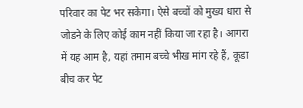परिवार का पेट भर सकेगा। ऐसे बच्चों को मुख्य धारा से जोडने के लिए कोई काम नहीं किया जा रहा है। आगरा में यह आम है, यहां तमाम बच्चे भीख मांग रहे हैं, कूडा बीच कर पेट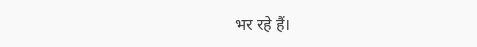भर रहे हैं।